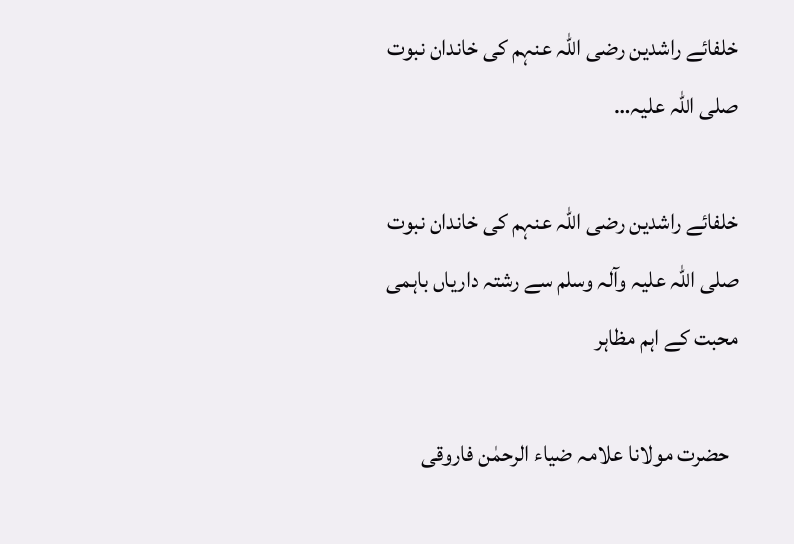خلفائے راشدین رضی اللہ عنہم کی خاندان نبوت صلی اللہ علیہ…

خلفائے راشدین رضی اللہ عنہم کی خاندان نبوت صلی اللہ علیہ وآلہ وسلم سے رشتہ داریاں باہمی محبت کے اہم مظاہر

  حضرت مولانا علامہ ضیاء الرحمٰن فاروقی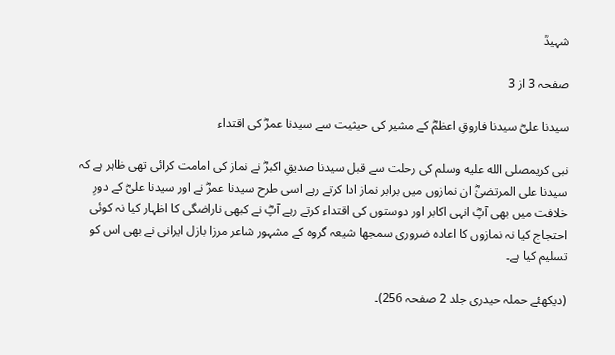شہیدؒ

صفحہ 3 از 3

سیدنا علیؓ سیدنا فاروقِ اعظمؓ کے مشیر کی حیثیت سے سیدنا عمرؓ کی اقتداء

نبی کریمصلى الله عليه وسلم کی رحلت سے قبل سیدنا صدیقِ اکبرؓ نے نماز کی امامت کرائی تھی ظاہر ہے کہ سیدنا علی المرتضیٰؓ ان نمازوں میں برابر نماز ادا کرتے رہے اسی طرح سیدنا عمرؓ نے اور سیدنا علیؓ کے دورِ خلافت میں بھی آپؓ انہی اکابر اور دوستوں کی اقتداء کرتے رہے آپؓ نے کبھی ناراضگی کا اظہار کیا نہ کوئی احتجاج کیا نہ نمازوں کا اعادہ ضروری سمجھا شیعہ گروہ کے مشہور شاعر مرزا بازل ایرانی نے بھی اس کو تسلیم کیا ہے۔

(دیکھئے حملہ حیدری جلد 2 صفحہ 256)۔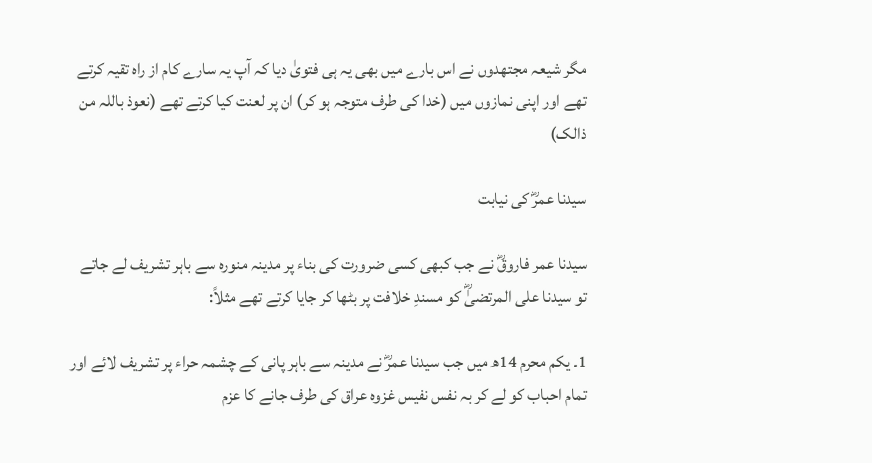مگر شیعہ مجتھدوں نے اس بارے میں بھی یہ ہی فتویٰ دیا کہ آپ یہ سارے کام از راہ تقیہ کرتے تھے اور اپنی نمازوں میں (خدا کی طرف متوجہ ہو کر) ان پر لعنت کیا کرتے تھے (نعوذ باللہ من ذالک)

سیدنا عمرؓ کی نیابت

سیدنا عمر فاروقؓ نے جب کبھی کسی ضرورت کی بناء پر مدینہ منورہ سے باہر تشریف لے جاتے تو سیدنا علی المرتضیٰؓ کو مسندِ خلافت پر بٹھا کر جایا کرتے تھے مثلاً:

1۔ یکم محرم 14ھ میں جب سیدنا عمرؓ نے مدینہ سے باہر پانی کے چشمہ حراء پر تشریف لائے اور تمام احباب کو لے کر بہ نفس نفیس غزوہ عراق کی طرف جانے کا عزم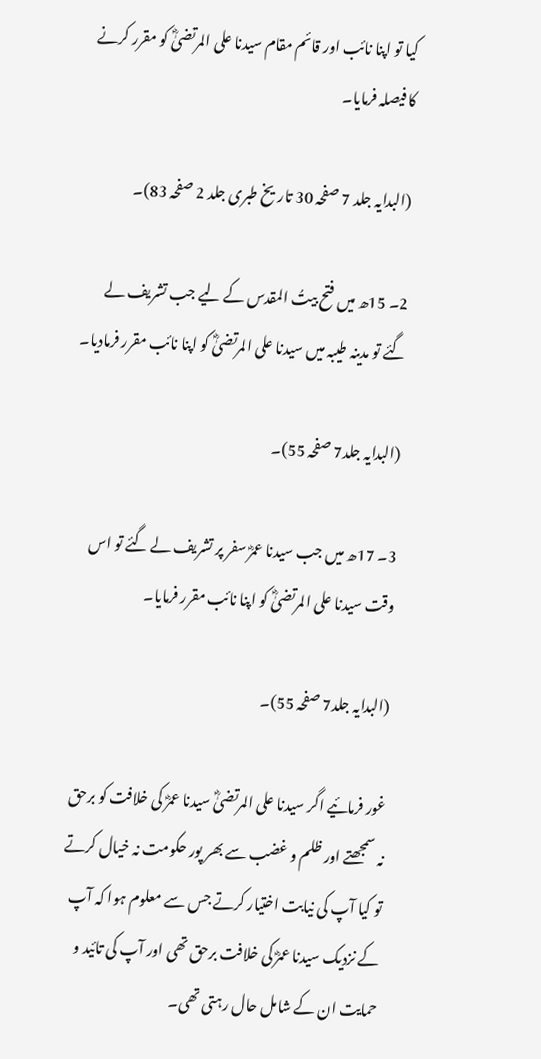کیا تو اپنا نائب اور قائم مقام سیدنا على المرتضیٰؓ کو مقرر کرنے کا فیصلہ فرمایا۔

(البدایہ جلد 7 صفحہ 30 تاریخ طبری جلد 2 صفحہ 83)۔

2۔ 15ھ میں فتح بیتُ المقدس کے لیے جب تشریف لے گئے تو مدینہ طیبہ میں سیدنا علی المرتضیٰؓ کو اپنا نائب مقرر فرمادیا۔

(البدایہ جلد7 صفحہ 55)۔

3۔ 17ھ میں جب سیدنا عمرؓ سفر پر تشریف لے گئے تو اس وقت سیدنا علی المرتضیٰؓ کو اپنا نائب مقرر فرمایا۔

(البدایہ جلد7 صفحہ 55)۔

غور فرمائیے اگر سیدنا علی المرتضیٰؓ سیدنا عمرؓ کی خلافت کو برحق نہ سمجھتے اور ظلم و غضب سے بھر پور حکومت نہ خیال کرتے تو کیا آپ کی نیابت اختیار کرتے جس سے معلوم ہوا کہ آپ کے نزدیک سیدنا عمرؓ کی خلافت برحق تھی اور آپ کی تائید و حمایت ان کے شامل حال رہتی تھی۔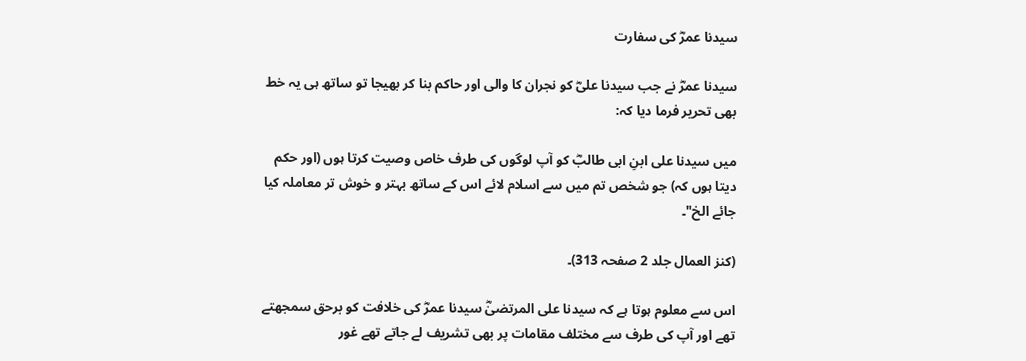سیدنا عمرؓ کی سفارت

سیدنا عمرؓ نے جب سیدنا علیؓ کو نجران کا والی اور حاکم بنا کر بھیجا تو ساتھ ہی یہ خط بھی تحریر فرما دیا کہ:

میں سیدنا علی ابنِ ابی طالبؓ کو آپ لوگوں کی طرف خاص وصیت کرتا ہوں (اور حکم دیتا ہوں کہ) جو شخص تم میں سے اسلام لائے اس کے ساتھ بہتر و خوش تر معاملہ کیا جائے الخ"۔

(کنز العمال جلد 2 صفحہ 313)۔

اس سے معلوم ہوتا ہے کہ سیدنا علی المرتضیٰؓ سیدنا عمرؓ کی خلافت کو برحق سمجھتے تھے اور آپ کی طرف سے مختلف مقامات پر بھی تشریف لے جاتے تھے غور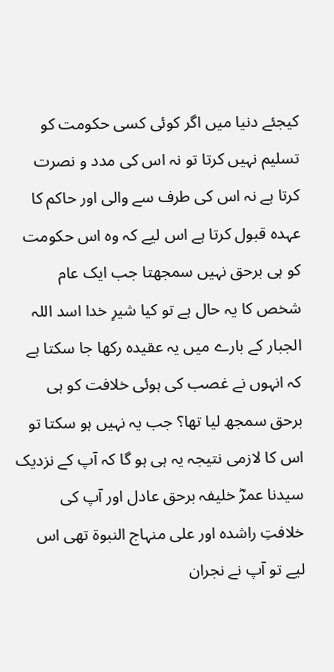کیجئے دنیا میں اگر کوئی کسی حکومت کو تسلیم نہیں کرتا تو نہ اس کی مدد و نصرت کرتا ہے نہ اس کی طرف سے والی اور حاکم کا عہدہ قبول کرتا ہے اس لیے کہ وہ اس حکومت کو ہی برحق نہیں سمجھتا جب ایک عام شخص کا یہ حال ہے تو کیا شیرِ خدا اسد اللہ الجبار کے بارے میں یہ عقیدہ رکھا جا سکتا ہے کہ انہوں نے غصب کی ہوئی خلافت کو ہی برحق سمجھ لیا تھا؟ جب یہ نہیں ہو سکتا تو اس کا لازمی نتیجہ یہ ہی ہو گا کہ آپ کے نزدیک سیدنا عمرؓ خلیفہ برحق عادل اور آپ کی خلافتِ راشدہ اور علی منہاج النبوۃ تھی اس لیے تو آپ نے نجران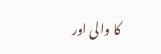کا والی اور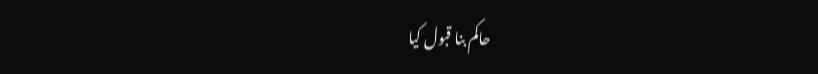حاکم بنا قبول کیا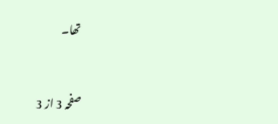تھا۔


صفحہ 3 از 3